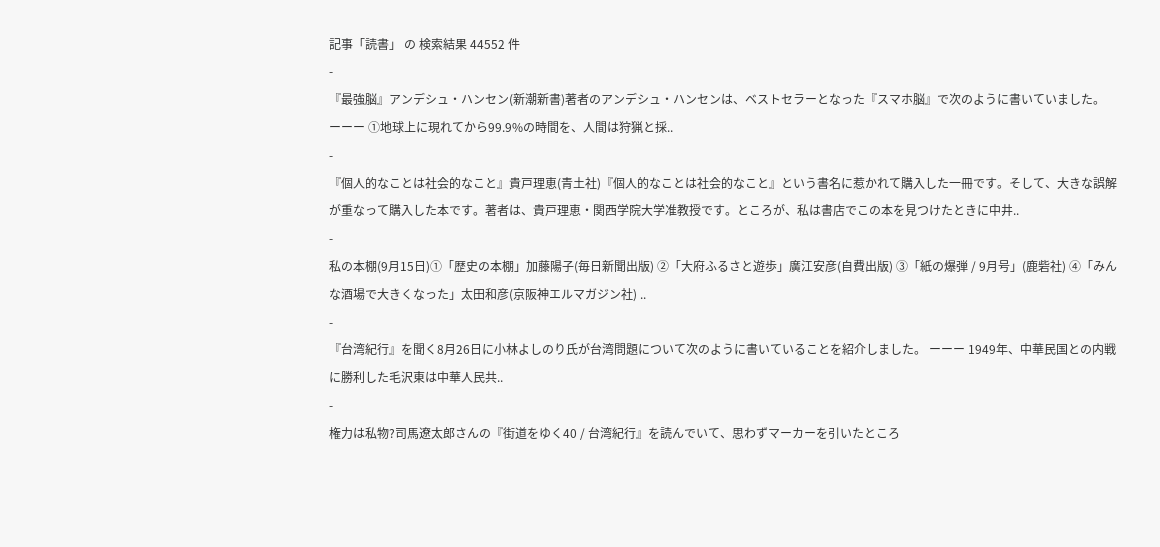記事「読書」 の 検索結果 44552 件
-
『最強脳』アンデシュ・ハンセン(新潮新書)著者のアンデシュ・ハンセンは、ベストセラーとなった『スマホ脳』で次のように書いていました。 ーーー ①地球上に現れてから99.9%の時間を、人間は狩猟と採..
-
『個人的なことは社会的なこと』貴戸理恵(青土社)『個人的なことは社会的なこと』という書名に惹かれて購入した一冊です。そして、大きな誤解が重なって購入した本です。著者は、貴戸理恵・関西学院大学准教授です。ところが、私は書店でこの本を見つけたときに中井..
-
私の本棚(9月15日)①「歴史の本棚」加藤陽子(毎日新聞出版) ②「大府ふるさと遊歩」廣江安彦(自費出版) ③「紙の爆弾 / 9月号」(鹿砦社) ④「みんな酒場で大きくなった」太田和彦(京阪神エルマガジン社) ..
-
『台湾紀行』を聞く8月26日に小林よしのり氏が台湾問題について次のように書いていることを紹介しました。 ーーー 1949年、中華民国との内戦に勝利した毛沢東は中華人民共..
-
権力は私物?司馬遼太郎さんの『街道をゆく40 / 台湾紀行』を読んでいて、思わずマーカーを引いたところ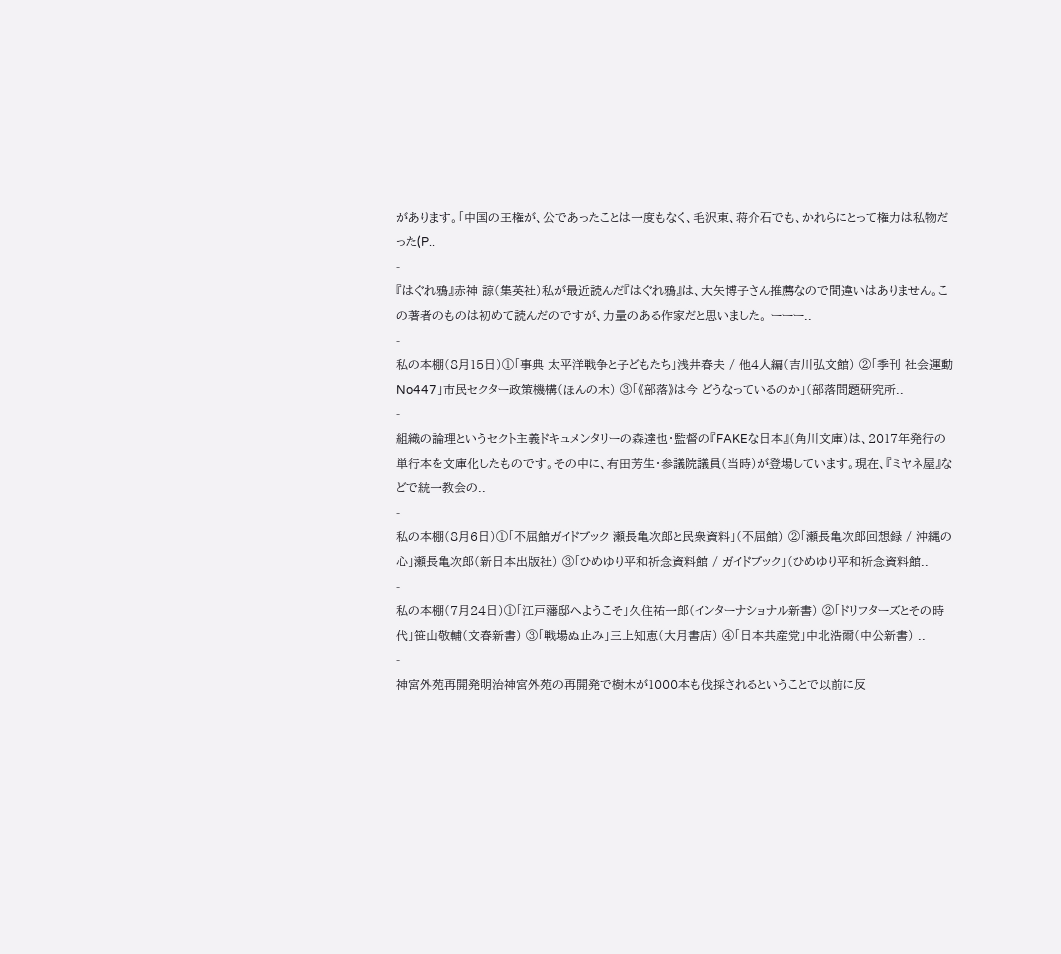があります。「中国の王権が、公であったことは一度もなく、毛沢東、蒋介石でも、かれらにとって権力は私物だった(P..
-
『はぐれ鴉』赤神 諒(集英社)私が最近読んだ『はぐれ鴉』は、大矢博子さん推薦なので間違いはありません。この著者のものは初めて読んだのですが、力量のある作家だと思いました。 ーーー..
-
私の本棚(8月15日)①「事典 太平洋戦争と子どもたち」浅井春夫 / 他4人編(吉川弘文館) ②「季刊 社会運動 No447」市民セクター政策機構(ほんの木) ③「《部落》は今 どうなっているのか」(部落問題研究所..
-
組織の論理というセクト主義ドキュメンタリーの森達也・監督の『FAKEな日本』(角川文庫)は、2017年発行の単行本を文庫化したものです。その中に、有田芳生・参議院議員(当時)が登場しています。現在、『ミヤネ屋』などで統一教会の..
-
私の本棚(8月6日)①「不屈館ガイドブック 瀬長亀次郎と民衆資料」(不屈館) ②「瀬長亀次郎回想録 / 沖縄の心」瀬長亀次郎(新日本出版社) ③「ひめゆり平和祈念資料館 / ガイドブック」(ひめゆり平和祈念資料館..
-
私の本棚(7月24日)①「江戸藩邸へようこそ」久住祐一郎(インターナショナル新書) ②「ドリフターズとその時代」笹山敬輔(文春新書) ③「戦場ぬ止み」三上知恵(大月書店) ④「日本共産党」中北浩爾(中公新書) ..
-
神宮外苑再開発明治神宮外苑の再開発で樹木が1000本も伐採されるということで以前に反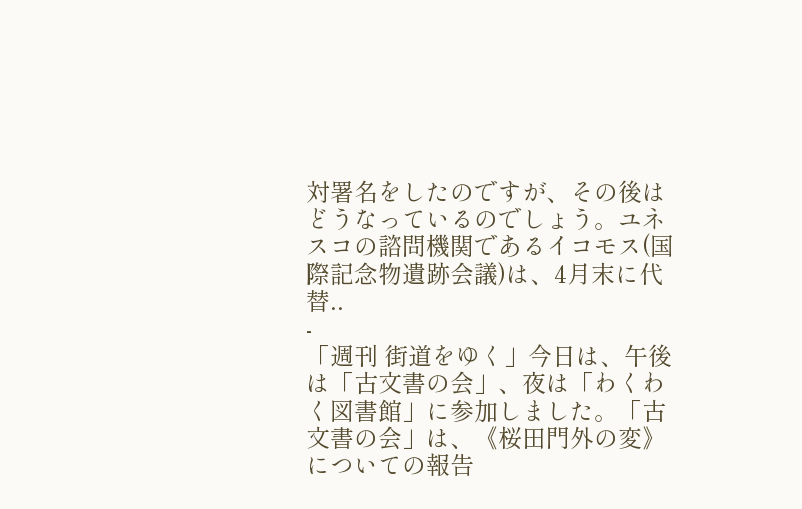対署名をしたのですが、その後はどうなっているのでしょう。ユネスコの諮問機関であるイコモス(国際記念物遺跡会議)は、4月末に代替..
-
「週刊 街道をゆく」今日は、午後は「古文書の会」、夜は「わくわく図書館」に参加しました。「古文書の会」は、《桜田門外の変》についての報告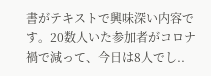書がテキストで興味深い内容です。20数人いた参加者がコロナ禍で減って、今日は8人でし..